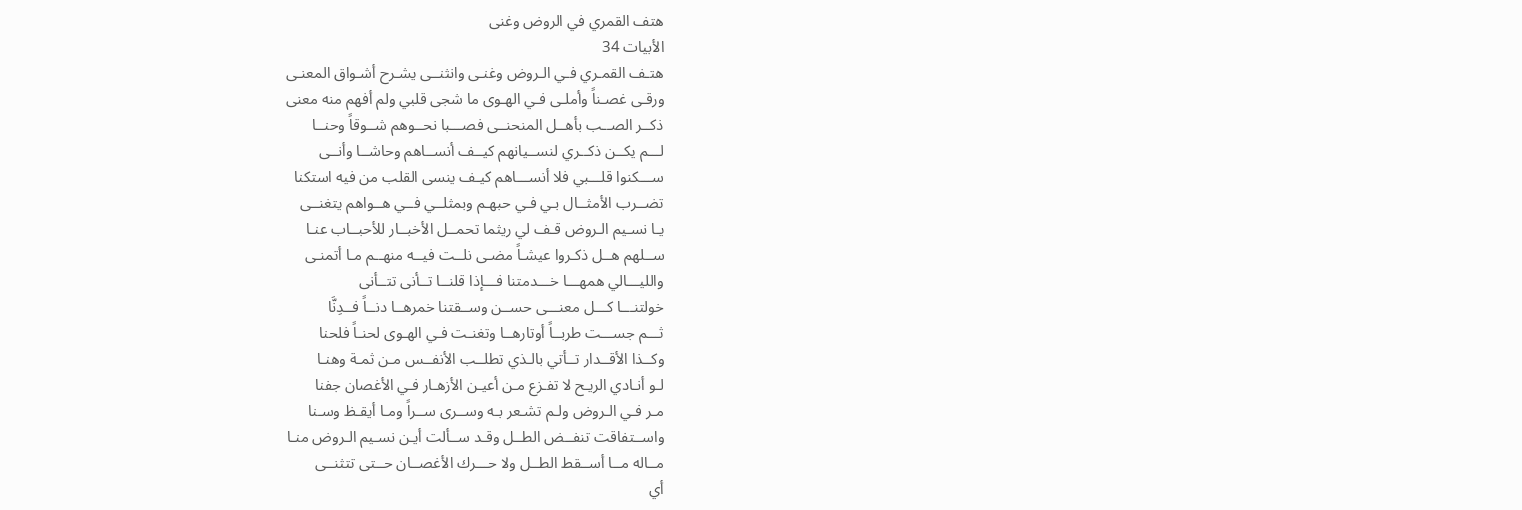هتف القمري في الروض وغنى
الأبيات 34
هتـف القمـري فـي الـروض وغنـى وانثنــى يشـرح أشـواق المعنـى
ورقـى غصـناً وأملـى فـي الهـوى ما شجى قلبي ولم أفهم منه معنى
ذكــر الصــب بأهــل المنحنــى فصـــبا نحــوهم شــوقاً وحنــا
لـــم يكــن ذكــري لنســيانهم كيــف أنســاهم وحاشــا وأنــى
ســـكنوا قلـــبي فلا أنســـاهم كيـف ينسى القلب من فيه استكنا
تضــرب الأمثــال بـي فـي حبهـم وبمثلــي فــي هــواهم يتغنــى
يـا نسـيم الـروض قـف لي ريثما تحمــل الأخبــار للأحبــاب عنـا
ســلهم هــل ذكـروا عيشـاً مضـى نلــت فيــه منهــم مـا أتمنـى
والليـــالي همهـــا خـــدمتنا فـــإذا قلنــا تــأنى تتــأنى
خولتنـــا كـــل معنـــى حســن وســقتنا خمرهــا دنــاً فــدِنَّا
ثـــم جســـت طربــاً أوتارهــا وتغنـت فـي الهـوى لحنـاً فلحنا
وكــذا الأقــدار تــأتي بالـذي تطلــب الأنفــس مـن ثمـة وهنـا
لـو أنـادي الريـح لا تفـزع مـن أعيـن الأزهـار فـي الأغصان جفنا
مـر فـي الـروض ولـم تشـعر بـه وســرى ســراً ومـا أيقـظ وسـنا
واســتفاقت تنفــض الطــل وقـد ســألت أيـن نسـيم الـروض منـا
مــاله مــا أســقط الطــل ولا حـــرك الأغصــان حــتى تتثنــى
أي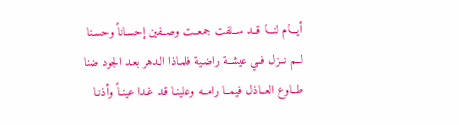أيـــام لنـــا قــد ســلفت جمعــت وصــفين إحسـاناً وحسـنا
لــم نــزل فــي عيشــة راضـية فلمـاذا الـدهر بعـد الجود ضنا
طــاوع العــاذل فيمــا رامــه وعلينـا قـد غـدا عينـاً وأذنـا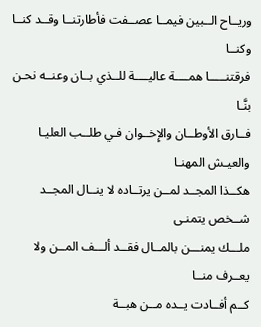وريــاح الــبين فيمــا عصــفت فأطارتنــا وقــد كنــا وكنــا
فرقتنـــــا همــــة عاليــــة للــذي بــان وعنــه نحـن بنَّـا
فــارق الأوطــان والإِخــوان فـي طلــب العليـا والعيـش المهنـا
هكــذا المجــد لمــن يرتــاده لا ينــال المجــد شــخص يتمنـى
ملـــك يمنـــن بالمــال فقــد ألـــف المــن ولا يعــرف منــا
كــم أفــادت يــده مــن هبــة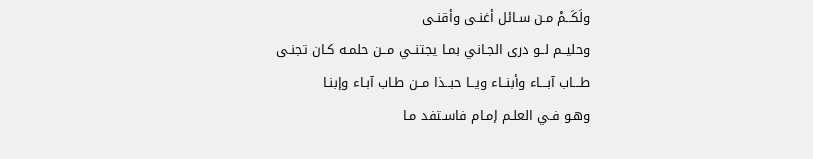ولَكَــمْ مـن سـائل أغنـى وأقنـى
وحليــم لــو درى الجـاني بمـا يجتنــي مــن حلمـه كـان تجنـى
طـــاب آبـــاء وأبنــاء ويــا حبــذا مــن طـاب آبـاء وإبنـا
وهـو فـي العلـم إمـام فاسـتفد مـا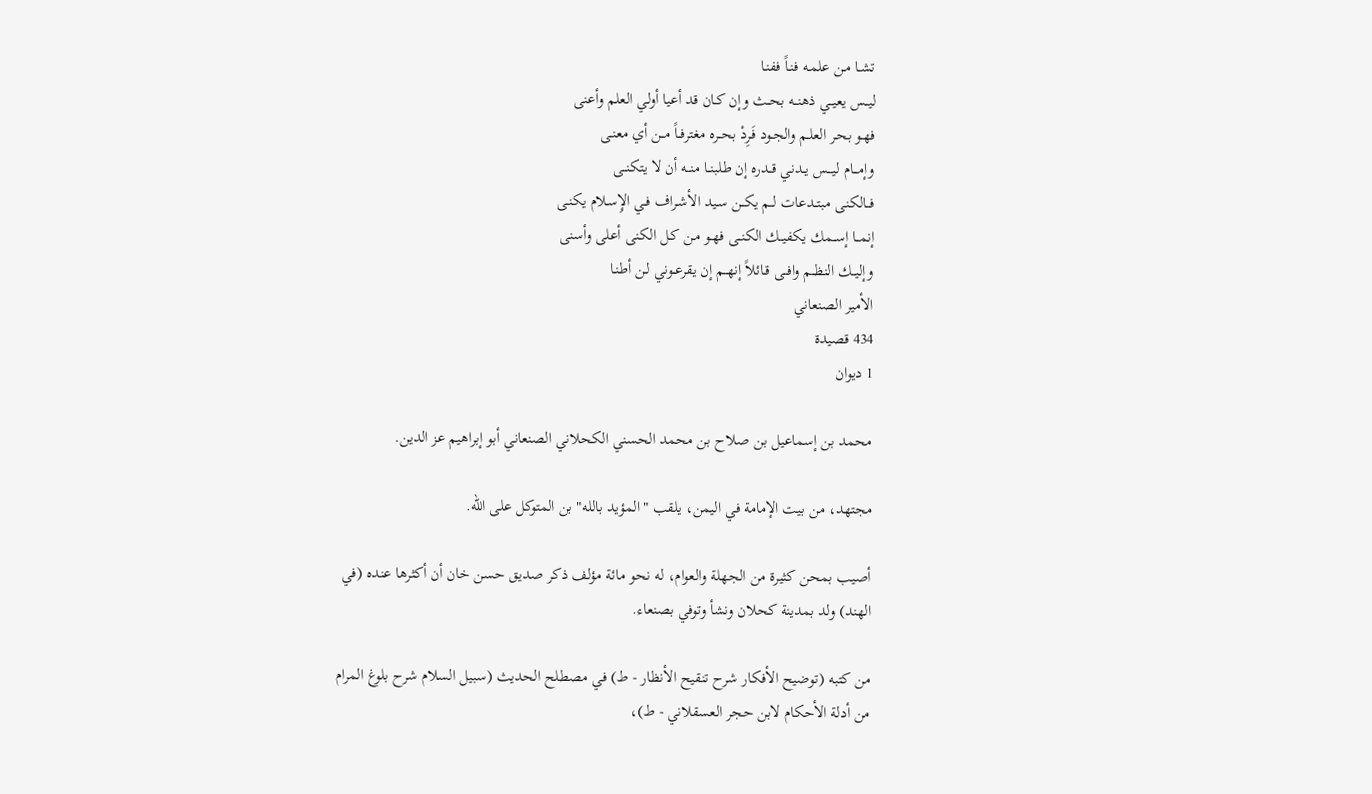تشـا مـن علمـه فنـاً ففنـا
ليــس يعيــي ذهنــه بحــث وإن كـان قد أعيا أولي العلم وأعنى
فهـو بحـر العلـم والجـود فَـرِدْ بحــره مغترفــاً مــن أي معنـى
وإمـــام ليـــس يــدني قــدره إن طلبنــا منــه أن لا يتكنــى
فــالكنى مبتــدعات لــم يكــن سـيد الأشـراف فـي الإِسـلام يكنـى
إنمــا إســمك يكفيــك الكنــى فهـو مـن كـل الكنى أعلى وأسنى
وإليــك النظــم وافــى قـائلاً إنهــم إن يقرعــوني لـن أطنـا
الأمير الصنعاني
434 قصيدة
1 ديوان

محمد بن إسماعيل بن صلاح بن محمد الحسني الكحلاني الصنعاني أبو إبراهيم عز الدين.

مجتهد، من بيت الإمامة في اليمن، يلقب "المؤيد بالله" بن المتوكل على الله.

أصيب بمحن كثيرة من الجهلة والعوام، له نحو مائة مؤلف ذكر صديق حسن خان أن أكثرها عنده (في الهند) ولد بمدينة كحلان ونشأ وتوفي بصنعاء.

من كتبه (توضيح الأفكار شرح تنقيح الأنظار - ط) في مصطلح الحديث (سبيل السلام شرح بلوغ المرام من أدلة الأحكام لابن حجر العسقلاني - ط)،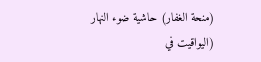(منحة الغفار) حاشية ضوء النهار (اليواقيت في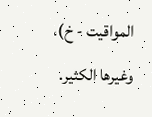المواقيت - خ)، وغيرها الكثير.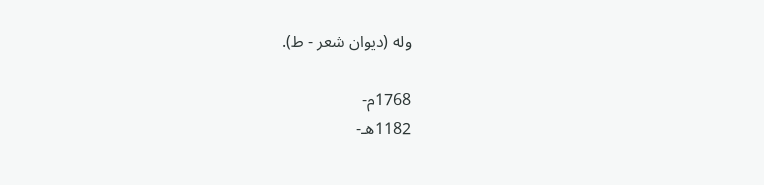وله (ديوان شعر - ط).

1768م-
1182هـ-